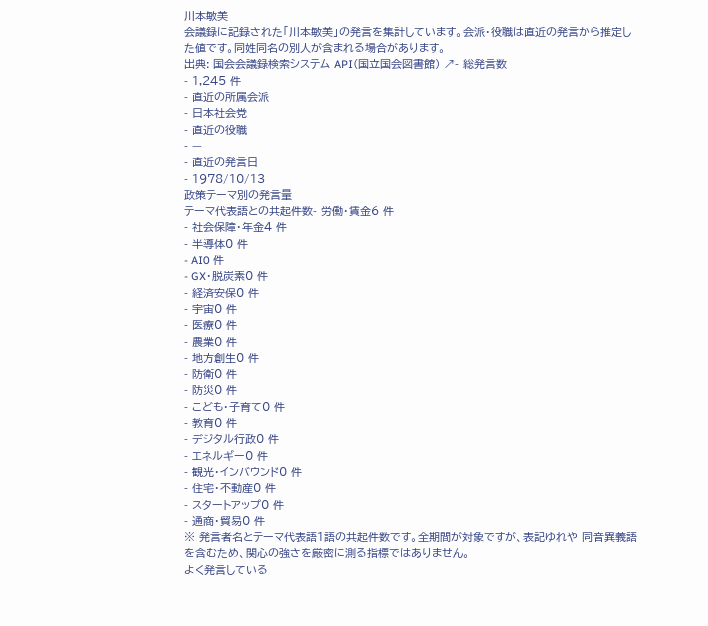川本敏美
会議録に記録された「川本敏美」の発言を集計しています。会派・役職は直近の発言から推定した値です。同姓同名の別人が含まれる場合があります。
出典: 国会会議録検索システム API(国立国会図書館) ↗- 総発言数
- 1,245 件
- 直近の所属会派
- 日本社会党
- 直近の役職
- —
- 直近の発言日
- 1978/10/13
政策テーマ別の発言量
テーマ代表語との共起件数- 労働・賃金6 件
- 社会保障・年金4 件
- 半導体0 件
- AI0 件
- GX・脱炭素0 件
- 経済安保0 件
- 宇宙0 件
- 医療0 件
- 農業0 件
- 地方創生0 件
- 防衛0 件
- 防災0 件
- こども・子育て0 件
- 教育0 件
- デジタル行政0 件
- エネルギー0 件
- 観光・インバウンド0 件
- 住宅・不動産0 件
- スタートアップ0 件
- 通商・貿易0 件
※ 発言者名とテーマ代表語1語の共起件数です。全期間が対象ですが、表記ゆれや 同音異義語を含むため、関心の強さを厳密に測る指標ではありません。
よく発言している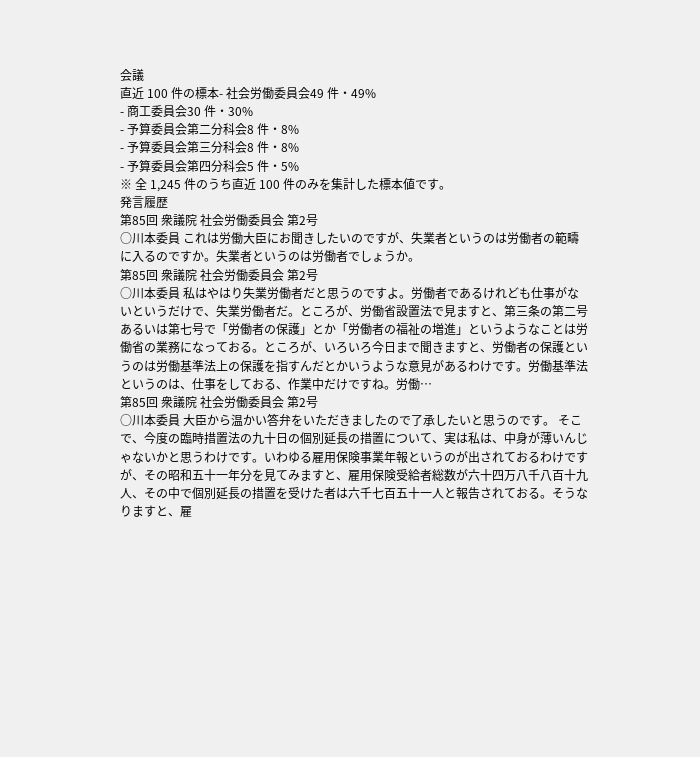会議
直近 100 件の標本- 社会労働委員会49 件・49%
- 商工委員会30 件・30%
- 予算委員会第二分科会8 件・8%
- 予算委員会第三分科会8 件・8%
- 予算委員会第四分科会5 件・5%
※ 全 1,245 件のうち直近 100 件のみを集計した標本値です。
発言履歴
第85回 衆議院 社会労働委員会 第2号
○川本委員 これは労働大臣にお聞きしたいのですが、失業者というのは労働者の範疇に入るのですか。失業者というのは労働者でしょうか。
第85回 衆議院 社会労働委員会 第2号
○川本委員 私はやはり失業労働者だと思うのですよ。労働者であるけれども仕事がないというだけで、失業労働者だ。ところが、労働省設置法で見ますと、第三条の第二号あるいは第七号で「労働者の保護」とか「労働者の福祉の増進」というようなことは労働省の業務になっておる。ところが、いろいろ今日まで聞きますと、労働者の保護というのは労働基準法上の保護を指すんだとかいうような意見があるわけです。労働基準法というのは、仕事をしておる、作業中だけですね。労働…
第85回 衆議院 社会労働委員会 第2号
○川本委員 大臣から温かい答弁をいただきましたので了承したいと思うのです。 そこで、今度の臨時措置法の九十日の個別延長の措置について、実は私は、中身が薄いんじゃないかと思うわけです。いわゆる雇用保険事業年報というのが出されておるわけですが、その昭和五十一年分を見てみますと、雇用保険受給者総数が六十四万八千八百十九人、その中で個別延長の措置を受けた者は六千七百五十一人と報告されておる。そうなりますと、雇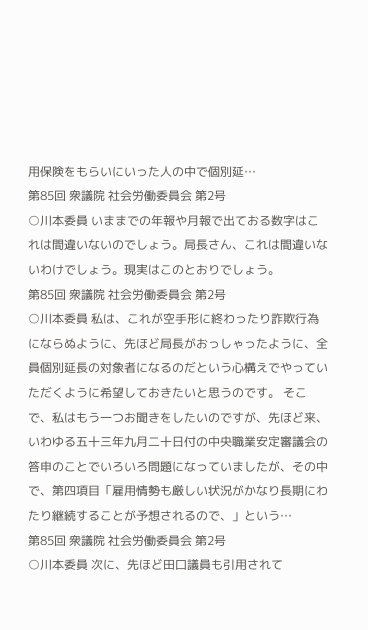用保険をもらいにいった人の中で個別延…
第85回 衆議院 社会労働委員会 第2号
○川本委員 いままでの年報や月報で出ておる数字はこれは間違いないのでしょう。局長さん、これは間違いないわけでしょう。現実はこのとおりでしょう。
第85回 衆議院 社会労働委員会 第2号
○川本委員 私は、これが空手形に終わったり詐欺行為にならぬように、先ほど局長がおっしゃったように、全員個別延長の対象者になるのだという心構えでやっていただくように希望しておきたいと思うのです。 そこで、私はもう一つお聞きをしたいのですが、先ほど来、いわゆる五十三年九月二十日付の中央職業安定審議会の答申のことでいろいろ問題になっていましたが、その中で、第四項目「雇用情勢も厳しい状況がかなり長期にわたり継続することが予想されるので、」という…
第85回 衆議院 社会労働委員会 第2号
○川本委員 次に、先ほど田口議員も引用されて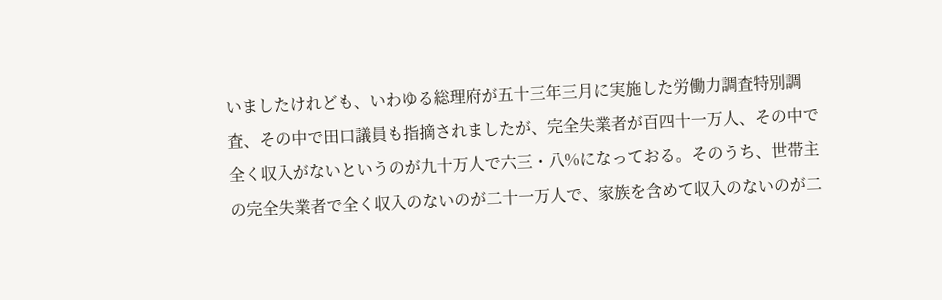いましたけれども、いわゆる総理府が五十三年三月に実施した労働力調査特別調査、その中で田口議員も指摘されましたが、完全失業者が百四十一万人、その中で全く収入がないというのが九十万人で六三・八%になっておる。そのうち、世帯主の完全失業者で全く収入のないのが二十一万人で、家族を含めて収入のないのが二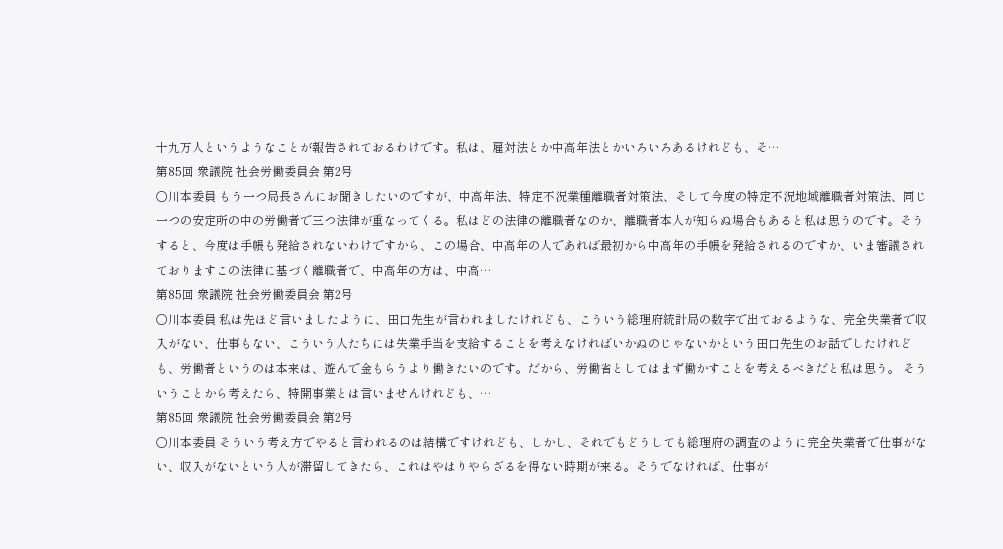十九万人というようなことが報告されておるわけです。私は、雇対法とか中高年法とかいろいろあるけれども、そ…
第85回 衆議院 社会労働委員会 第2号
○川本委員 もう一つ局長さんにお聞きしたいのですが、中高年法、特定不況業種離職者対策法、そして今度の特定不況地域離職者対策法、同じ一つの安定所の中の労働者で三つ法律が重なってくる。私はどの法律の離職者なのか、離職者本人が知らぬ場合もあると私は思うのです。そうすると、今度は手帳も発給されないわけですから、この場合、中高年の人であれば最初から中高年の手帳を発給されるのですか、いま審議されておりますこの法律に基づく離職者で、中高年の方は、中高…
第85回 衆議院 社会労働委員会 第2号
○川本委員 私は先ほど言いましたように、田口先生が言われましたけれども、こういう総理府統計局の数字で出ておるような、完全失業者で収入がない、仕事もない、こういう人たちには失業手当を支給することを考えなければいかぬのじゃないかという田口先生のお話でしたけれども、労働者というのは本来は、遊んで金もらうより働きたいのです。だから、労働省としてはまず働かすことを考えるべきだと私は思う。 そういうことから考えたら、特開事業とは言いませんけれども、…
第85回 衆議院 社会労働委員会 第2号
○川本委員 そういう考え方でやると言われるのは結構ですけれども、しかし、それでもどうしても総理府の調査のように完全失業者で仕事がない、収入がないという人が滞留してきたら、これはやはりやらざるを得ない時期が来る。そうでなければ、仕事が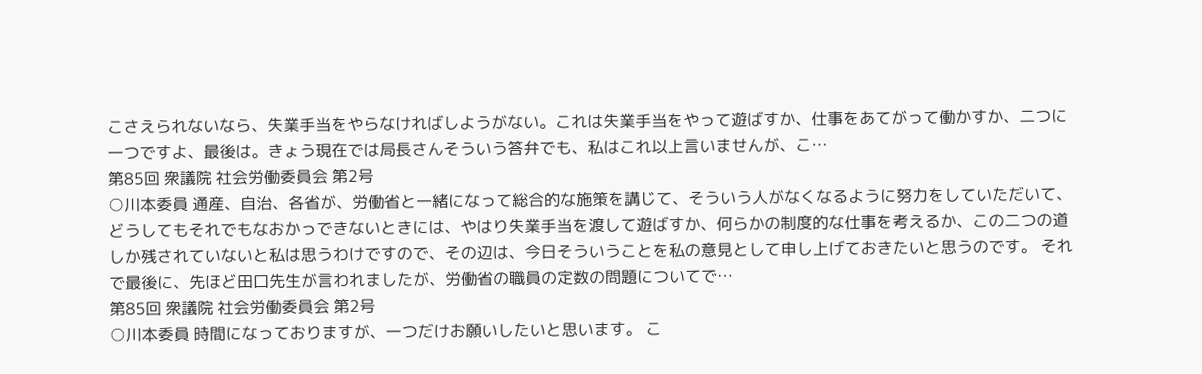こさえられないなら、失業手当をやらなければしようがない。これは失業手当をやって遊ばすか、仕事をあてがって働かすか、二つに一つですよ、最後は。きょう現在では局長さんそういう答弁でも、私はこれ以上言いませんが、こ…
第85回 衆議院 社会労働委員会 第2号
○川本委員 通産、自治、各省が、労働省と一緒になって総合的な施策を講じて、そういう人がなくなるように努力をしていただいて、どうしてもそれでもなおかっできないときには、やはり失業手当を渡して遊ばすか、何らかの制度的な仕事を考えるか、この二つの道しか残されていないと私は思うわけですので、その辺は、今日そういうことを私の意見として申し上げておきたいと思うのです。 それで最後に、先ほど田口先生が言われましたが、労働省の職員の定数の問題についてで…
第85回 衆議院 社会労働委員会 第2号
○川本委員 時間になっておりますが、一つだけお願いしたいと思います。 こ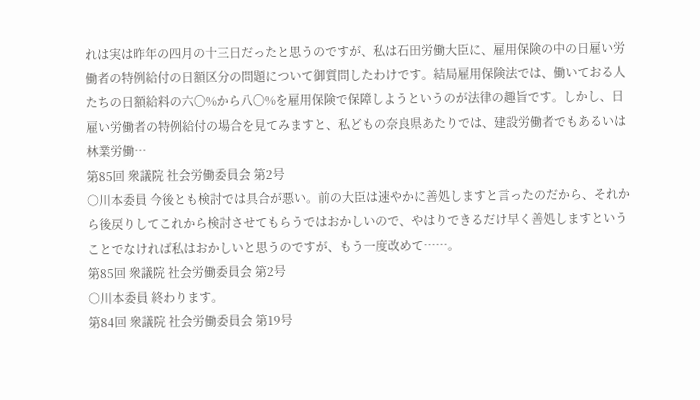れは実は昨年の四月の十三日だったと思うのですが、私は石田労働大臣に、雇用保険の中の日雇い労働者の特例給付の日額区分の問題について御質問したわけです。結局雇用保険法では、働いておる人たちの日額給料の六〇%から八〇%を雇用保険で保障しようというのが法律の趣旨です。しかし、日雇い労働者の特例給付の場合を見てみますと、私どもの奈良県あたりでは、建設労働者でもあるいは林業労働…
第85回 衆議院 社会労働委員会 第2号
○川本委員 今後とも検討では具合が悪い。前の大臣は速やかに善処しますと言ったのだから、それから後戻りしてこれから検討させてもらうではおかしいので、やはりできるだけ早く善処しますということでなければ私はおかしいと思うのですが、もう一度改めて……。
第85回 衆議院 社会労働委員会 第2号
○川本委員 終わります。
第84回 衆議院 社会労働委員会 第19号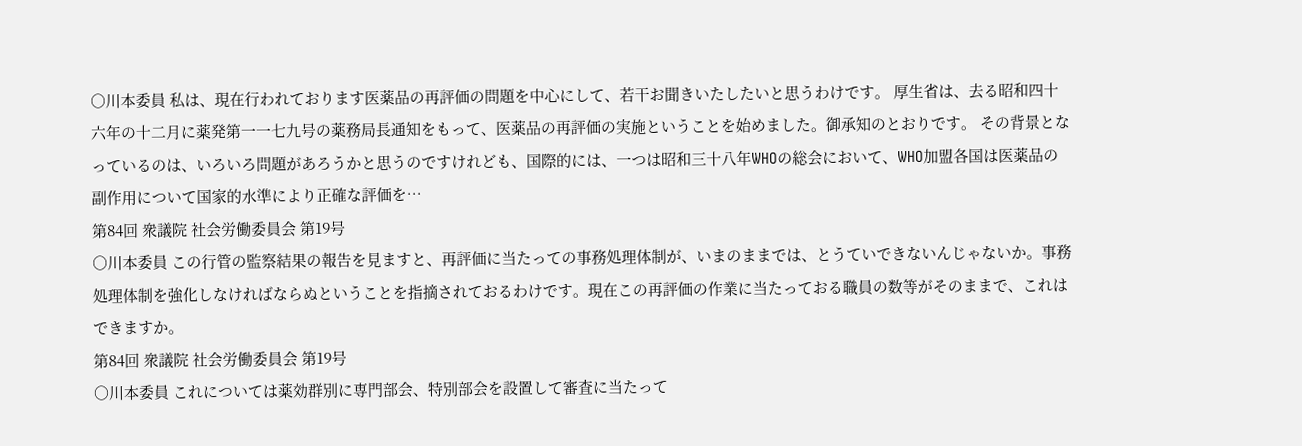○川本委員 私は、現在行われております医薬品の再評価の問題を中心にして、若干お聞きいたしたいと思うわけです。 厚生省は、去る昭和四十六年の十二月に薬発第一一七九号の薬務局長通知をもって、医薬品の再評価の実施ということを始めました。御承知のとおりです。 その背景となっているのは、いろいろ問題があろうかと思うのですけれども、国際的には、一つは昭和三十八年WHOの総会において、WHO加盟各国は医薬品の副作用について国家的水準により正確な評価を…
第84回 衆議院 社会労働委員会 第19号
○川本委員 この行管の監察結果の報告を見ますと、再評価に当たっての事務処理体制が、いまのままでは、とうていできないんじゃないか。事務処理体制を強化しなければならぬということを指摘されておるわけです。現在この再評価の作業に当たっておる職員の数等がそのままで、これはできますか。
第84回 衆議院 社会労働委員会 第19号
○川本委員 これについては薬効群別に専門部会、特別部会を設置して審査に当たって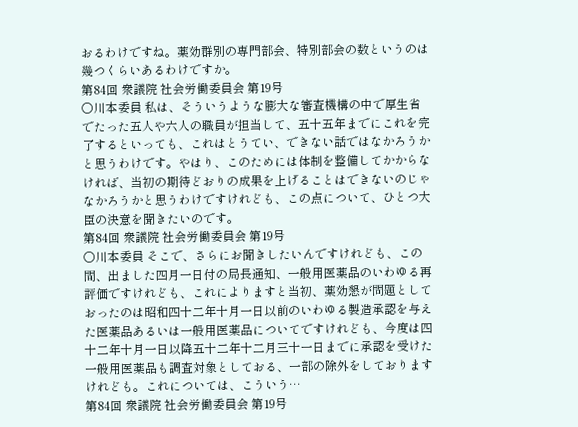おるわけですね。薬効群別の専門部会、特別部会の数というのは幾つくらいあるわけですか。
第84回 衆議院 社会労働委員会 第19号
○川本委員 私は、そういうような膨大な審査機構の中で厚生省でたった五人や六人の職員が担当して、五十五年までにこれを完了するといっても、これはとうてい、できない話ではなかろうかと思うわけです。やはり、このためには体制を整備してかからなければ、当初の期待どおりの成果を上げることはできないのじゃなかろうかと思うわけですけれども、この点について、ひとつ大臣の決意を聞きたいのです。
第84回 衆議院 社会労働委員会 第19号
○川本委員 そこで、さらにお聞きしたいんですけれども、この間、出ました四月一日付の局長通知、一般用医薬品のいわゆる再評価ですけれども、これによりますと当初、薬効懇が問題としておったのは昭和四十二年十月一日以前のいわゆる製造承認を与えた医薬品あるいは一般用医薬品についてですけれども、今度は四十二年十月一日以降五十二年十二月三十一日までに承認を受けた一般用医薬品も調査対象としておる、一部の除外をしておりますけれども。これについては、こういう…
第84回 衆議院 社会労働委員会 第19号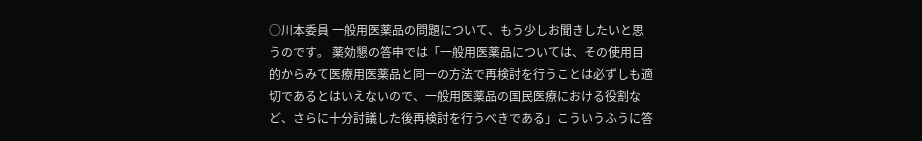○川本委員 一般用医薬品の問題について、もう少しお聞きしたいと思うのです。 薬効懇の答申では「一般用医薬品については、その使用目的からみて医療用医薬品と同一の方法で再検討を行うことは必ずしも適切であるとはいえないので、一般用医薬品の国民医療における役割など、さらに十分討議した後再検討を行うべきである」こういうふうに答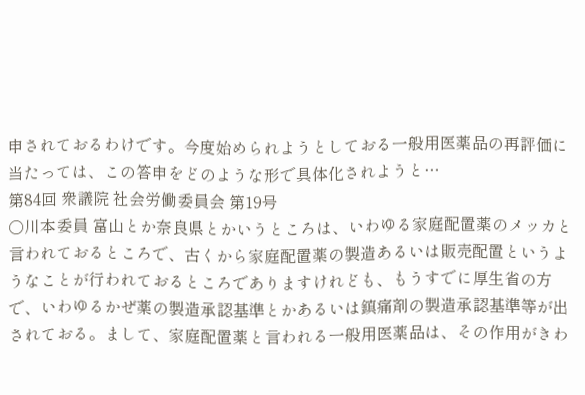申されておるわけです。今度始められようとしておる一般用医薬品の再評価に当たっては、この答申をどのような形で具体化されようと…
第84回 衆議院 社会労働委員会 第19号
○川本委員 富山とか奈良県とかいうところは、いわゆる家庭配置薬のメッカと言われておるところで、古くから家庭配置薬の製造あるいは販売配置というようなことが行われておるところでありますけれども、もうすでに厚生省の方で、いわゆるかぜ薬の製造承認基準とかあるいは鎮痛剤の製造承認基準等が出されておる。まして、家庭配置薬と言われる一般用医薬品は、その作用がきわ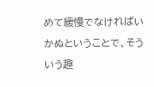めて緩慢でなければいかぬということで、そういう趣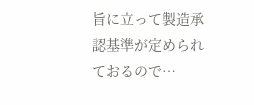旨に立って製造承認基準が定められておるので…